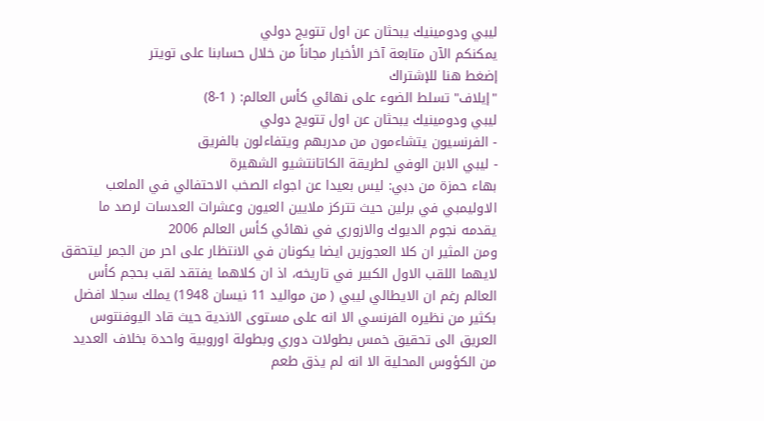ليبي ودومينيك يبحثان عن اول تتويج دولي
يمكنكم الآن متابعة آخر الأخبار مجاناً من خلال حسابنا على تويتر
إضغط هنا للإشتراك
"إيلاف" تسلط الضوء على نهائي كأس العالم: ( 1-8)
ليبي ودومينيك يبحثان عن اول تتويج دولي
- الفرنسيون يتشاءمون من مدربهم ويتفاءلون بالفريق
- ليبي الابن الوفي لطريقة الكاتانتشيو الشهيرة
بهاء حمزة من دبي: ليس بعيدا عن اجواء الصخب الاحتفالي في الملعب الاوليمبي في برلين حيث تتركز ملايين العيون وعشرات العدسات لرصد ما يقدمه نجوم الديوك والازوري في نهائي كأس العالم 2006
ومن المثير ان كلا العجوزين ايضا يكونان في الانتظار على احر من الجمر ليتحقق لايهما اللقب الاول الكبير في تاريخه، اذ ان كلاهما يفتقد لقب بحجم كأس العالم رغم ان الايطالي ليبي ( من مواليد 11 نيسان 1948) يملك سجلا افضل بكثير من نظيره الفرنسي الا انه على مستوى الاندية حيث قاد اليوفنتوس العريق الى تحقيق خمس بطولات دوري وبطولة اوروبية واحدة بخلاف العديد من الكؤوس المحلية الا انه لم يذق طعم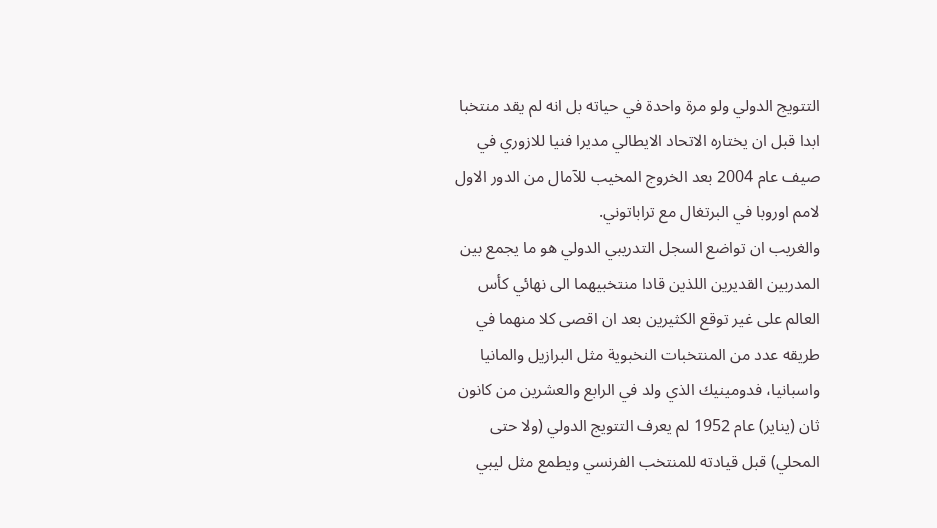التتويج الدولي ولو مرة واحدة في حياته بل انه لم يقد منتخبا ابدا قبل ان يختاره الاتحاد الايطالي مديرا فنيا للازوري في صيف عام 2004 بعد الخروج المخيب للآمال من الدور الاول لامم اوروبا في البرتغال مع تراباتوني.
والغريب ان تواضع السجل التدريبي الدولي هو ما يجمع بين المدربين القديرين اللذين قادا منتخبيهما الى نهائي كأس العالم على غير توقع الكثيرين بعد ان اقصى كلا منهما في طريقه عدد من المنتخبات النخبوية مثل البرازيل والمانيا واسبانيا، فدومينيك الذي ولد في الرابع والعشرين من كانون ثان (يناير) عام 1952 لم يعرف التتويج الدولي (ولا حتى المحلي) قبل قيادته للمنتخب الفرنسي ويطمع مثل ليبي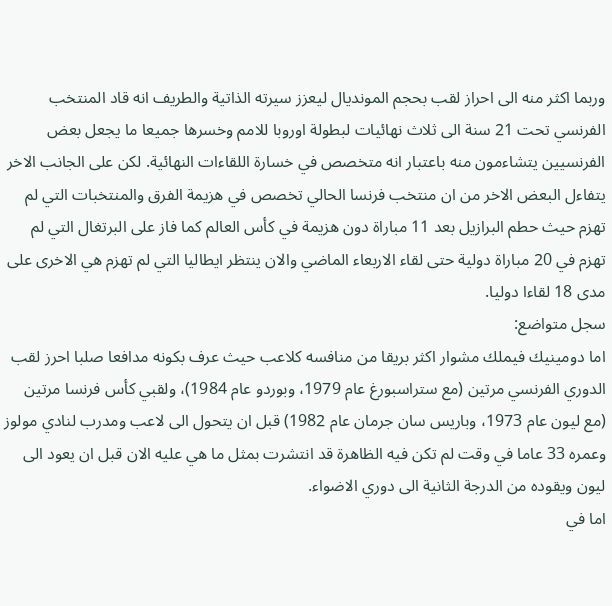وربما اكثر منه الى احراز لقب بحجم المونديال ليعزز سيرته الذاتية والطريف انه قاد المنتخب الفرنسي تحت 21 سنة الى ثلاث نهائيات لبطولة اوروبا للامم وخسرها جميعا ما يجعل بعض الفرنسيين يتشاءمون منه باعتبار انه متخصص في خسارة اللقاءات النهائية. لكن على الجانب الاخر يتفاءل البعض الاخر من ان منتخب فرنسا الحالي تخصص في هزيمة الفرق والمنتخبات التي لم تهزم حيث حطم البرازيل بعد 11 مباراة دون هزيمة في كأس العالم كما فاز على البرتغال التي لم تهزم في 20 مباراة دولية حتى لقاء الاربعاء الماضي والان ينتظر ايطاليا التي لم تهزم هي الاخرى على مدى 18 لقاءا دوليا.
سجل متواضع:
اما دومينيك فيملك مشوار اكثر بريقا من منافسه كلاعب حيث عرف بكونه مدافعا صلبا احرز لقب الدوري الفرنسي مرتين (مع ستراسبورغ عام 1979، وبوردو عام 1984)، ولقبي كأس فرنسا مرتين (مع ليون عام 1973، وباريس سان جرمان عام 1982) قبل ان يتحول الى لاعب ومدرب لنادي مولوز وعمره 33 عاما في وقت لم تكن فيه الظاهرة قد انتشرت بمثل ما هي عليه الان قبل ان يعود الى ليون ويقوده من الدرجة الثانية الى دوري الاضواء.
اما في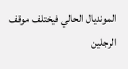المونديال الحالي فيختلف موقف الرجلين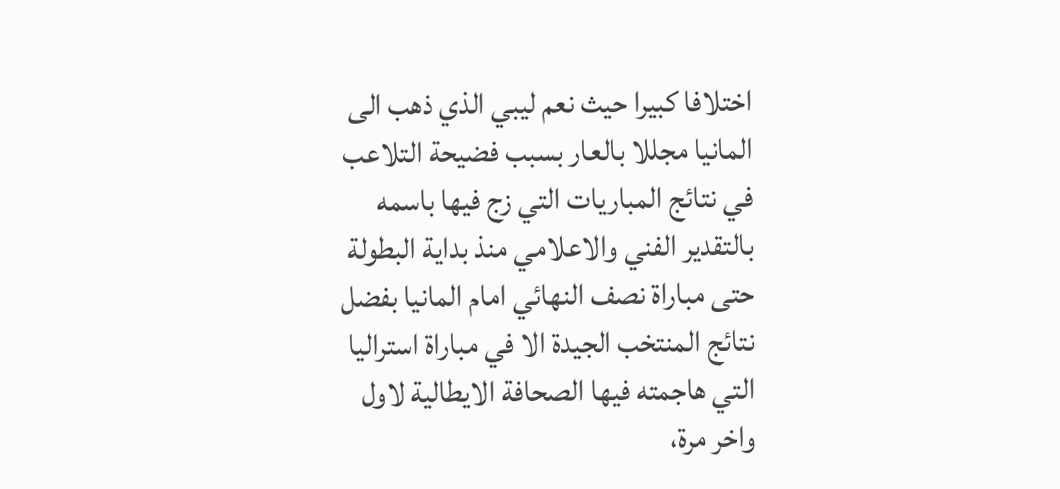اختلافا كبيرا حيث نعم ليبي الذي ذهب الى المانيا مجللا بالعار بسبب فضيحة التلاعب في نتائج المباريات التي زج فيها باسمه بالتقدير الفني والاعلامي منذ بداية البطولة حتى مباراة نصف النهائي امام المانيا بفضل نتائج المنتخب الجيدة الا في مباراة استراليا التي هاجمته فيها الصحافة الايطالية لاول واخر مرة،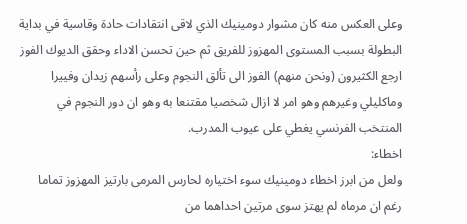وعلى العكس منه كان مشوار دومينيك الذي لاقى انتقادات حادة وقاسية في بداية البطولة بسبب المستوى المهزوز للفريق ثم حين تحسن الاداء وحقق الديوك الفوز ارجع الكثيرون (ونحن منهم) الفوز الى تألق النجوم وعلى رأسهم زيدان وفييرا وماكليلي وغيرهم وهو امر لا ازال شخصيا مقتنعا به وهو ان دور النجوم في المنتخب الفرنسي يغطي على عيوب المدرب.
اخطاء:
ولعل من ابرز اخطاء دومينيك سوء اختياره لحارس المرمى بارتيز المهزوز تماما رغم ان مرماه لم يهتز سوى مرتين احداهما من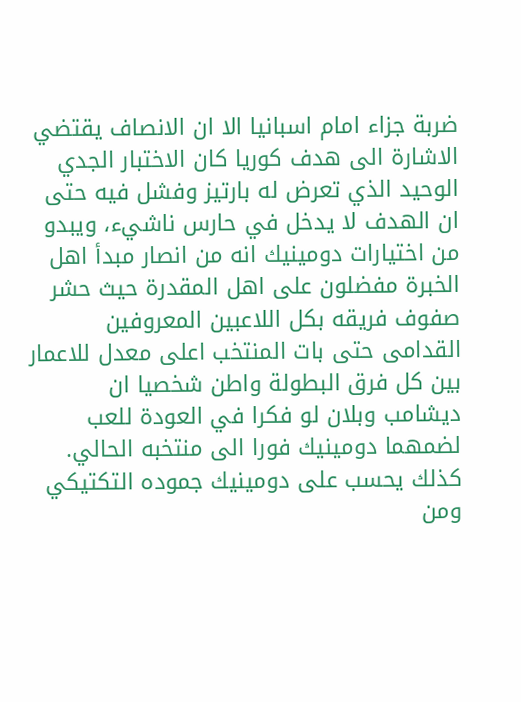ضربة جزاء امام اسبانيا الا ان الانصاف يقتضي الاشارة الى هدف كوريا كان الاختبار الجدي الوحيد الذي تعرض له بارتيز وفشل فيه حتى ان الهدف لا يدخل في حارس ناشيء، ويبدو من اختيارات دومينيك انه من انصار مبدأ اهل الخبرة مفضلون على اهل المقدرة حيث حشر صفوف فريقه بكل اللاعبين المعروفين القدامى حتى بات المنتخب اعلى معدل للاعمار بين كل فرق البطولة واطن شخصيا ان ديشامب وبلان لو فكرا في العودة للعب لضمهما دومينيك فورا الى منتخبه الحالي.
كذلك يحسب على دومينيك جموده التكتيكي ومن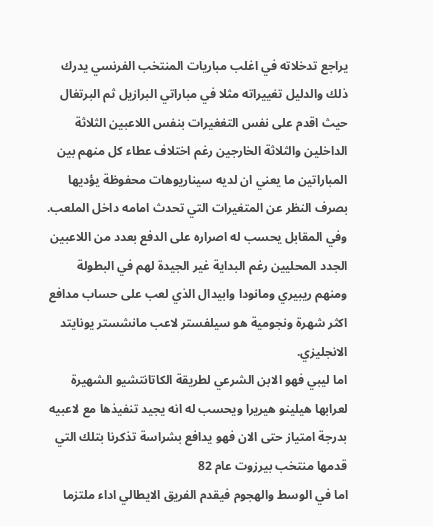يراجع تدخلاته في اغلب مباريات المنتخب الفرنسي يدرك ذلك والدليل تغييراته مثلا في مباراتي البرازيل ثم البرتغال حيث اقدم على نفس التغغيرات بنفس اللاعبين الثلاثة الداخلين والثلاثة الخارجين رغم اختلاف عطاء كل منهم بين المباراتين ما يعني ان لديه سيناريوهات محفوظة يؤديها بصرف النظر عن المتغيرات التي تحدث امامه داخل الملعب.
وفي المقابل يحسب له اصراره على الدفع بعدد من اللاعبين الجدد المحليين رغم البداية غير الجيدة لهم في البطولة ومنهم ريبيري ومانودا وابيدال الذي لعب على حساب مدافع اكثر شهرة ونجومية هو سيلفستر لاعب مانشستر يونايتد الانجليزي.
اما ليبي فهو الابن الشرعي لطريقة الكاتانتشيو الشهيرة لعرابها هيلينو هيريرا ويحسب له انه يجيد تنفيذها مع لاعبيه بدرجة امتياز حتى الان فهو يدافع بشراسة تذكرنا بتلك التي قدمها منتخب بيرزوت عام 82
اما في الوسط والهجوم فيقدم الفريق الايطالي اداء ملتزما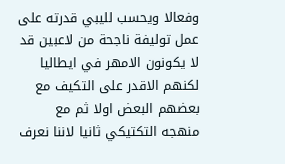وفعالا ويحسب لليبي قدرته على عمل توليفة ناجحة من لاعبين قد لا يكونون الامهر في ايطاليا لكنهم الاقدر على التكيف مع بعضهم البعض اولا ثم مع منهجه التكتيكي ثانيا لاننا نعرف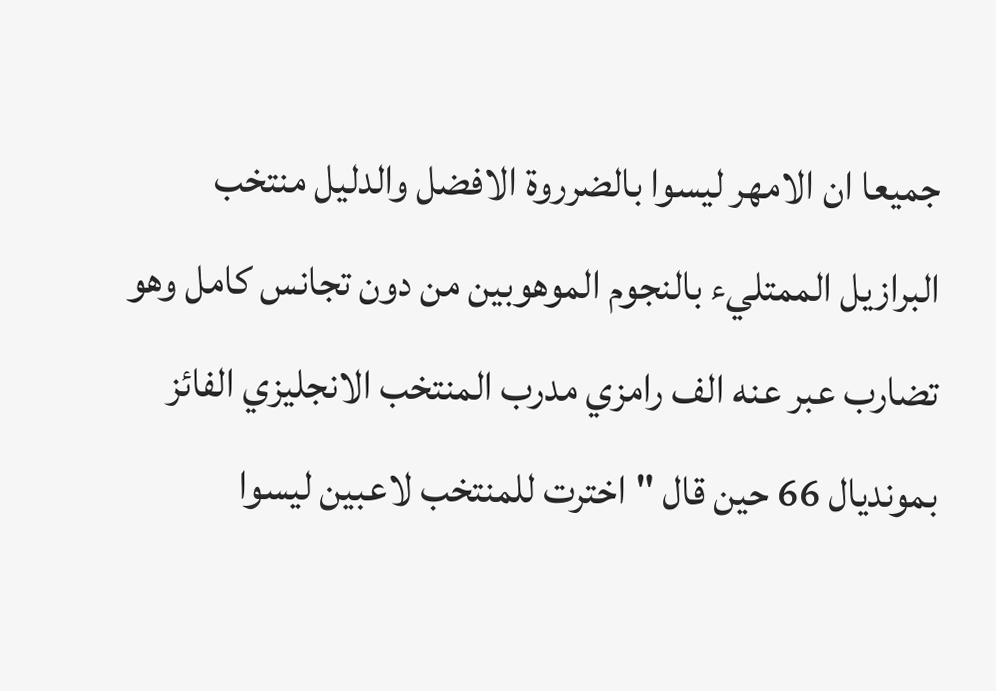جميعا ان الامهر ليسوا بالضرروة الافضل والدليل منتخب البرازيل الممتليء بالنجوم الموهوبين من دون تجانس كامل وهو تضارب عبر عنه الف رامزي مدرب المنتخب الانجليزي الفائز بمونديال 66 حين قال "اخترت للمنتخب لاعبين ليسوا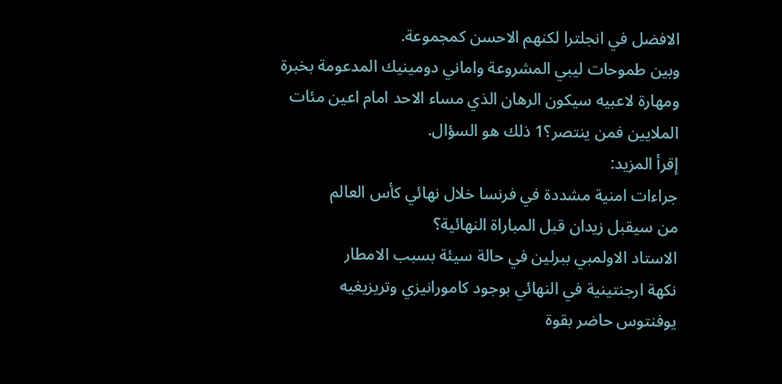الافضل في انجلترا لكنهم الاحسن كمجموعة.
وبين طموحات ليبي المشروعة واماني دومينيك المدعومة بخبرة ومهارة لاعبيه سيكون الرهان الذي مساء الاحد امام اعين مئات الملايين فمن ينتصر؟1 ذلك هو السؤال.
إقرأ المزيد:
جراءات امنية مشددة في فرنسا خلال نهائي كأس العالم
من سيقبل زيدان قبل المباراة النهائية؟
الاستاد الاولمبي ببرلين في حالة سيئة بسبب الامطار
نكهة ارجنتينية في النهائي بوجود كامورانيزي وتريزيغيه
يوفنتوس حاضر بقوة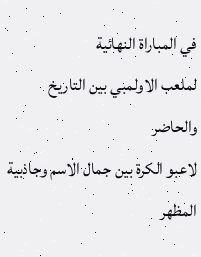في المباراة النهائية
لملعب الاولمبي بين التاريخ والحاضر
لاعبو الكرة بين جمال الاسم وجاذبية المظهر